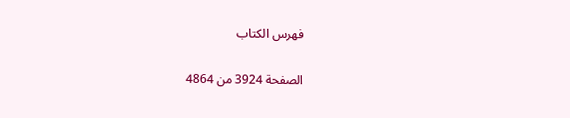فهرس الكتاب

الصفحة 3924 من 4864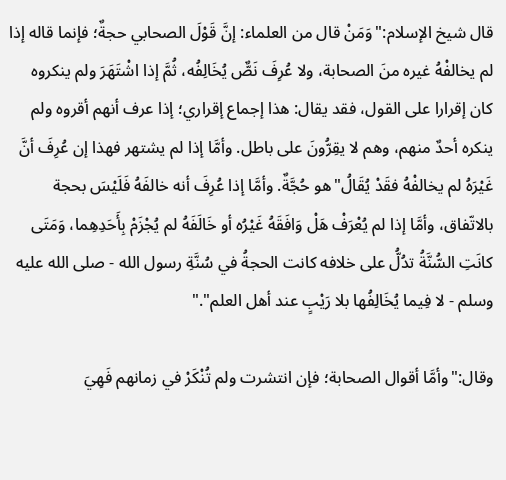قال شيخ الإسلام:"وَمَنْ قال من العلماء: إنَّ قَوْلَ الصحابي حجةٌ؛ فإنما قاله إذا لم يخالفْهُ غيره منَ الصحابة، ولا عُرِفَ نَصٌّ يُخَالِفُه، ثُمَّ إذا اشْتَهَرَ ولم ينكروه كان إقرارا على القول، فقد يقال: هذا إجماع إقراري؛ إذا عرف أنهم أقروه ولم ينكره أحدٌ منهم، وهم لا يقِرُّونَ على باطل. وأمَّا إذا لم يشتهر فهذا إن عُرِفَ أنَّ غَيْرَهُ لم يخالفْهُ فقَدْ يُقَالُ"هو حُجَّةٌ. وأمَّا إذا عُرِفَ أنه خالفَهُ فَلَيْسَ بحجة بالاتّفاق، وأمَّا إذا لم يُعْرَفْ هَلْ وَافَقَهُ غَيْرُه أو خَالَفَهُ لم يُجْزَمْ بِأَحَدِهِما، وَمَتَى كانَتِ السُّنَّةُ تدُلُّ على خلافه كانت الحجةُ في سُنَّةِ رسول الله - صلى الله عليه وسلم - لا فِيما يُخَالِفُها بلا رَيْبٍ عند أهل العلم"."

وقال:"وأمَّا أقوال الصحابة؛ فإن انتشرت ولم تُنْكَرْ في زمانهم فَهِيَ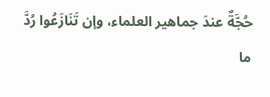حُجَّةٌ عندَ جماهير العلماء، وإن تَنَازَعُوا رُدَّ ما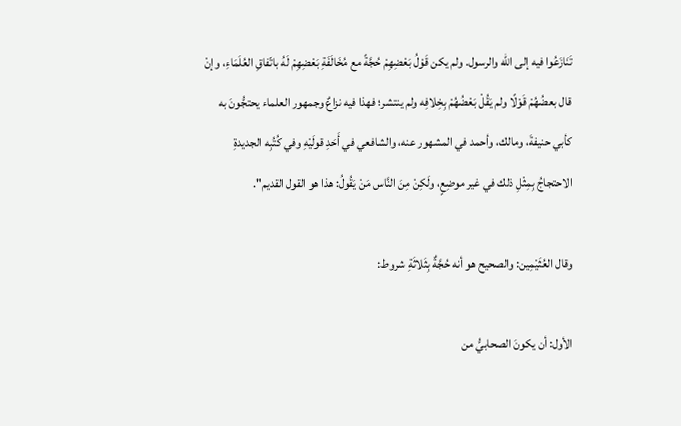تَنَازَعُوا فيه إلى الله والرسول. ولم يكن قَوْلُ بَعْضِهِمْ حُجَّةً مع مُخَالَفَةِ بَعْضِهِمْ لَهُ باتّفاقِ العُلَمَاءِ، وإنْ قال بعضُهُمْ قَوْلًا ولم يَقُلْ بَعْضُهُمْ بِخِلافِه ولم ينتشر؛ فهذا فيه نزاعٌ وجمهور العلماء يحتجُّونَ به كأبي حنيفةَ، ومالك، وأحمد في المشهور عنه، والشافعي في أَحَدِ قولَيْهِ وفي كُتُبِه الجديدةِ الاحتجاجُ بِمِثْلِ ذلك في غير موضِعٍ، ولَكِنْ مِنَ النَّاس مَنْ يَقُولُ: هذا هو القول القديم".

وقال العُثَيْمِين: والصحيح هو أنه حُجَّةٌ بِثَلاثَةِ شروط:

الأول: أن يكونَ الصحابيُّ من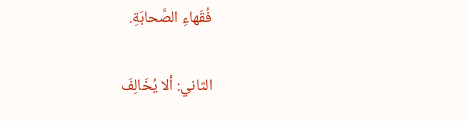فُقَهاءِ الصَّحابَةِ.

الثاني: ألا يُخَالِفَ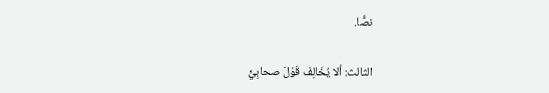نصًّا.

الثالث: ألا يُخَالِفَ قَوْلَ صحابِيٍّ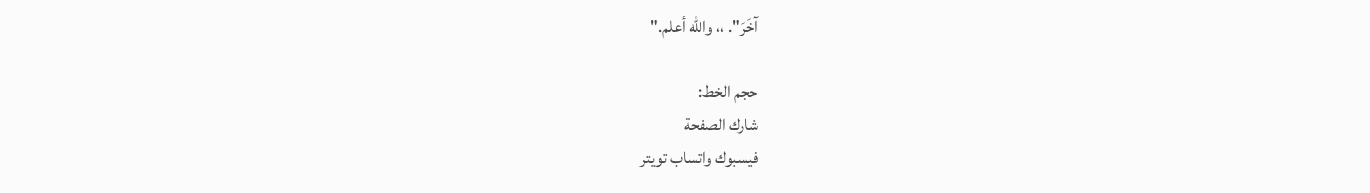آخَرَ". ،، والله أعلم."

حجم الخط:
شارك الصفحة
فيسبوك واتساب تويتر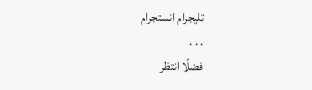تليجرام انستجرام
. . .
فضلًا انتظر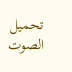تحميل الصوت